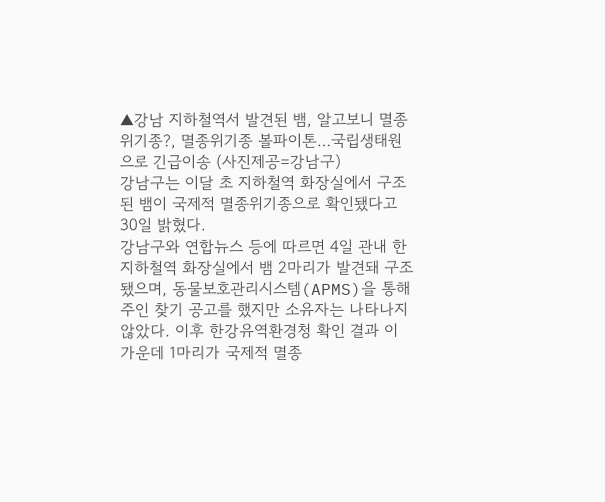▲강남 지하철역서 발견된 뱀, 알고보니 멸종위기종?, 멸종위기종 볼파이톤…국립생태원으로 긴급이송 (사진제공=강남구)
강남구는 이달 초 지하철역 화장실에서 구조된 뱀이 국제적 멸종위기종으로 확인됐다고 30일 밝혔다.
강남구와 연합뉴스 등에 따르면 4일 관내 한 지하철역 화장실에서 뱀 2마리가 발견돼 구조됐으며, 동물보호관리시스템(APMS)을 통해 주인 찾기 공고를 했지만 소유자는 나타나지 않았다. 이후 한강유역환경청 확인 결과 이 가운데 1마리가 국제적 멸종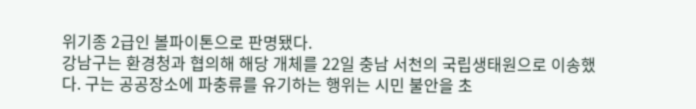위기종 2급인 볼파이톤으로 판명됐다.
강남구는 환경청과 협의해 해당 개체를 22일 충남 서천의 국립생태원으로 이송했다. 구는 공공장소에 파충류를 유기하는 행위는 시민 불안을 초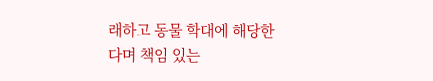래하고 동물 학대에 해당한다며 책임 있는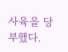사육을 당부했다.